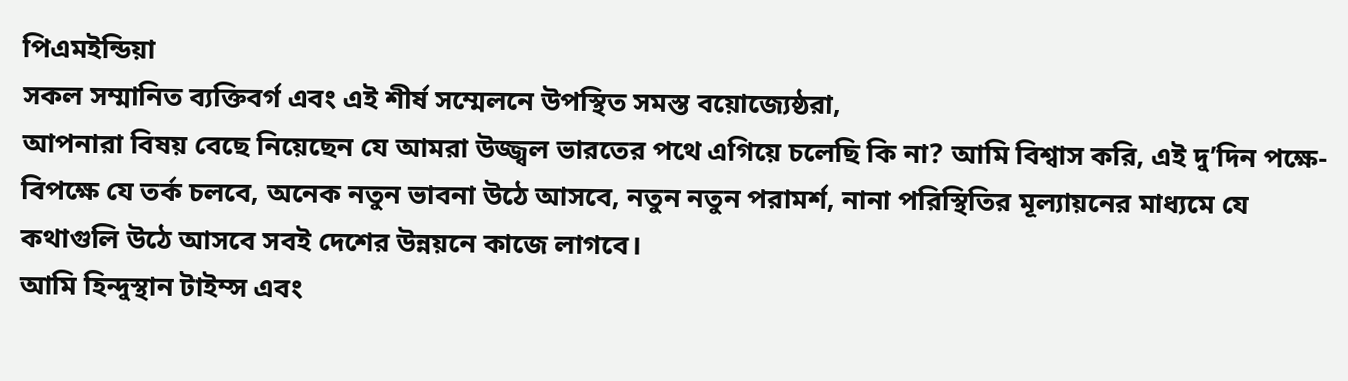পিএমইন্ডিয়া
সকল সম্মানিত ব্যক্তিবর্গ এবং এই শীর্ষ সম্মেলনে উপস্থিত সমস্ত বয়োজ্যেষ্ঠরা,
আপনারা বিষয় বেছে নিয়েছেন যে আমরা উজ্জ্বল ভারতের পথে এগিয়ে চলেছি কি না? আমি বিশ্বাস করি, এই দু’দিন পক্ষে-বিপক্ষে যে তর্ক চলবে, অনেক নতুন ভাবনা উঠে আসবে, নতুন নতুন পরামর্শ, নানা পরিস্থিতির মূল্যায়নের মাধ্যমে যে কথাগুলি উঠে আসবে সবই দেশের উন্নয়নে কাজে লাগবে।
আমি হিন্দুস্থান টাইম্স এবং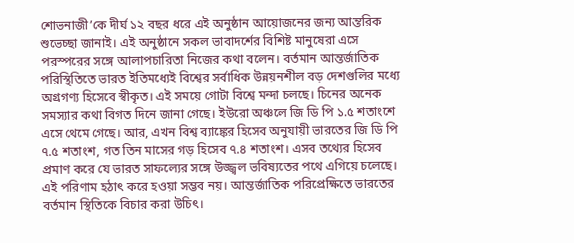শোভনাজী’কে দীর্ঘ ১২ বছর ধরে এই অনুষ্ঠান আয়োজনের জন্য আন্তরিক শুভেচ্ছা জানাই। এই অনুষ্ঠানে সকল ভাবাদর্শের বিশিষ্ট মানুষেরা এসে পরস্পরের সঙ্গে আলাপচারিতা নিজের কথা বলেন। বর্তমান আন্তর্জাতিক পরিস্থিতিতে ভারত ইতিমধ্যেই বিশ্বের সর্বাধিক উন্নয়নশীল বড় দেশগুলির মধ্যে অগ্রগণ্য হিসেবে স্বীকৃত। এই সময়ে গোটা বিশ্বে মন্দা চলছে। চিনের অনেক সমস্যার কথা বিগত দিনে জানা গেছে। ইউরো অঞ্চলে জি ডি পি ১.৫ শতাংশে এসে থেমে গেছে। আর, এখন বিশ্ব ব্যাঙ্কের হিসেব অনুযায়ী ভারতের জি ডি পি ৭.৫ শতাংশ, গত তিন মাসের গড় হিসেব ৭.৪ শতাংশ। এসব তথ্যের হিসেব প্রমাণ করে যে ভারত সাফল্যের সঙ্গে উজ্জ্বল ভবিষ্যতের পথে এগিয়ে চলেছে। এই পরিণাম হঠাৎ করে হওয়া সম্ভব নয়। আন্তর্জাতিক পরিপ্রেক্ষিতে ভারতের বর্তমান স্থিতিকে বিচার করা উচিৎ।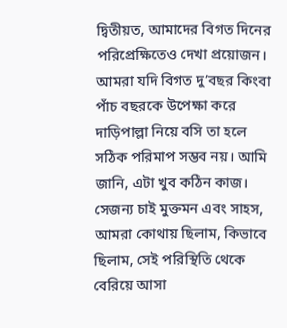দ্বিতীয়ত, আমাদের বিগত দিনের পরিপ্রেক্ষিতেও দেখা প্রয়োজন। আমরা যদি বিগত দু’বছর কিংবা পাঁচ বছরকে উপেক্ষা করে দাড়িপাল্লা নিয়ে বসি তা হলে সঠিক পরিমাপ সম্ভব নয়। আমি জানি, এটা খুব কঠিন কাজ। সেজন্য চাই মুক্তমন এবং সাহস, আমরা কোথায় ছিলাম, কিভাবে ছিলাম, সেই পরিস্থিতি থেকে বেরিয়ে আসা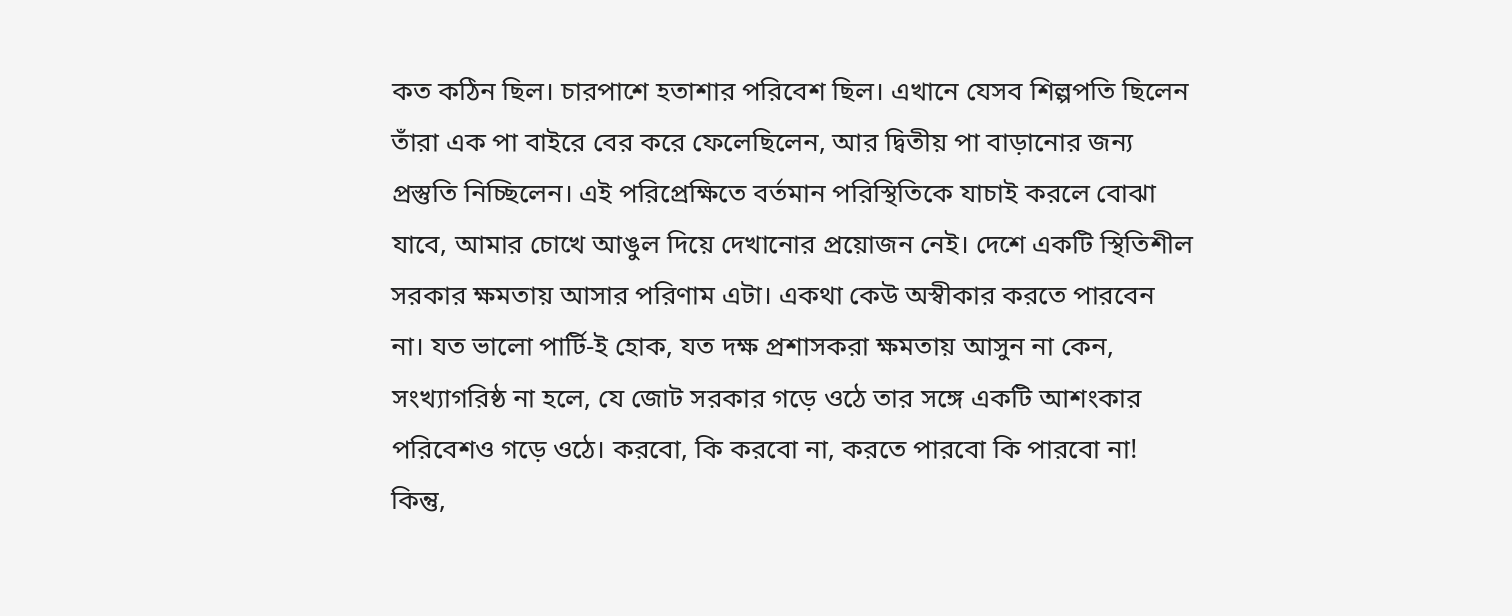কত কঠিন ছিল। চারপাশে হতাশার পরিবেশ ছিল। এখানে যেসব শিল্পপতি ছিলেন তাঁরা এক পা বাইরে বের করে ফেলেছিলেন, আর দ্বিতীয় পা বাড়ানোর জন্য প্রস্তুতি নিচ্ছিলেন। এই পরিপ্রেক্ষিতে বর্তমান পরিস্থিতিকে যাচাই করলে বোঝা যাবে, আমার চোখে আঙুল দিয়ে দেখানোর প্রয়োজন নেই। দেশে একটি স্থিতিশীল সরকার ক্ষমতায় আসার পরিণাম এটা। একথা কেউ অস্বীকার করতে পারবেন না। যত ভালো পার্টি-ই হোক, যত দক্ষ প্রশাসকরা ক্ষমতায় আসুন না কেন, সংখ্যাগরিষ্ঠ না হলে, যে জোট সরকার গড়ে ওঠে তার সঙ্গে একটি আশংকার পরিবেশও গড়ে ওঠে। করবো, কি করবো না, করতে পারবো কি পারবো না! কিন্তু,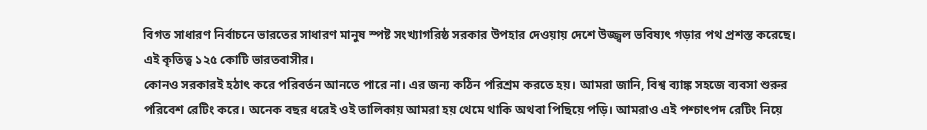বিগত সাধারণ নির্বাচনে ভারতের সাধারণ মানুষ স্পষ্ট সংখ্যাগরিষ্ঠ সরকার উপহার দেওয়ায় দেশে উজ্জ্বল ভবিষ্যৎ গড়ার পথ প্রশস্ত করেছে। এই কৃতিত্ব ১২৫ কোটি ভারতবাসীর।
কোনও সরকারই হঠাৎ করে পরিবর্তন আনতে পারে না। এর জন্য কঠিন পরিশ্রম করতে হয়। আমরা জানি, বিশ্ব ব্যাঙ্ক সহজে ব্যবসা শুরুর পরিবেশ রেটিং করে। অনেক বছর ধরেই ওই তালিকায় আমরা হয় থেমে থাকি অথবা পিছিয়ে পড়ি। আমরাও এই পশ্চাৎপদ রেটিং নিয়ে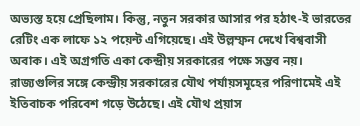অভ্যস্ত হয়ে প্রেছিলাম। কিন্তু, নতুন সরকার আসার পর হঠাৎ-ই ভারতের রেটিং এক লাফে ১২ পয়েন্ট এগিয়েছে। এই উল্লম্ফন দেখে বিশ্ববাসী অবাক। এই অগ্রগতি একা কেন্দ্রীয় সরকারের পক্ষে সম্ভব নয়। রাজ্যগুলির সঙ্গে কেন্দ্রীয় সরকারের যৌথ পর্যায়সমূহের পরিণামেই এই ইতিবাচক পরিবেশ গড়ে উঠেছে। এই যৌথ প্রয়াস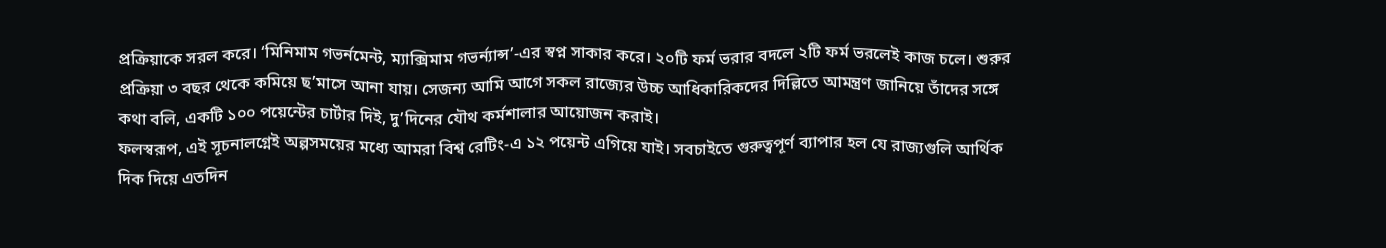প্রক্রিয়াকে সরল করে। ‘মিনিমাম গভর্নমেন্ট, ম্যাক্সিমাম গভর্ন্যান্স’-এর স্বপ্ন সাকার করে। ২০টি ফর্ম ভরার বদলে ২টি ফর্ম ভরলেই কাজ চলে। শুরুর প্রক্রিয়া ৩ বছর থেকে কমিয়ে ছ’মাসে আনা যায়। সেজন্য আমি আগে সকল রাজ্যের উচ্চ আধিকারিকদের দিল্লিতে আমন্ত্রণ জানিয়ে তাঁদের সঙ্গে কথা বলি, একটি ১০০ পয়েন্টের চার্টার দিই, দু’দিনের যৌথ কর্মশালার আয়োজন করাই।
ফলস্বরূপ, এই সূচনালগ্নেই অল্পসময়ের মধ্যে আমরা বিশ্ব রেটিং-এ ১২ পয়েন্ট এগিয়ে যাই। সবচাইতে গুরুত্বপূর্ণ ব্যাপার হল যে রাজ্যগুলি আর্থিক দিক দিয়ে এতদিন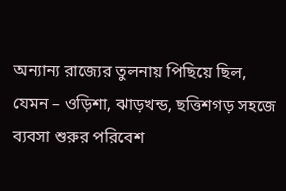অন্যান্য রাজ্যের তুলনায় পিছিয়ে ছিল, যেমন – ওড়িশা, ঝাড়খন্ড, ছত্তিশগড় সহজে ব্যবসা শুরুর পরিবেশ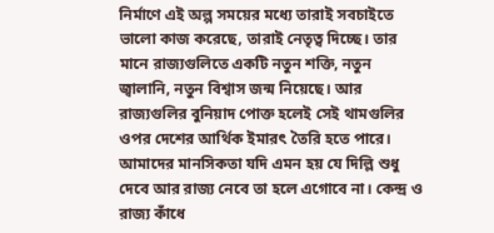নির্মাণে এই অল্প সময়ের মধ্যে তারাই সবচাইতে ভালো কাজ করেছে, তারাই নেতৃত্ব দিচ্ছে। তার মানে রাজ্যগুলিতে একটি নতুন শক্তি, নতুন জ্বালানি, নতুন বিশ্বাস জন্ম নিয়েছে। আর রাজ্যগুলির বুনিয়াদ পোক্ত হলেই সেই থামগুলির ওপর দেশের আর্থিক ইমারৎ তৈরি হতে পারে। আমাদের মানসিকতা যদি এমন হয় যে দিল্লি শুধু দেবে আর রাজ্য নেবে তা হলে এগোবে না। কেন্দ্র ও রাজ্য কাঁধে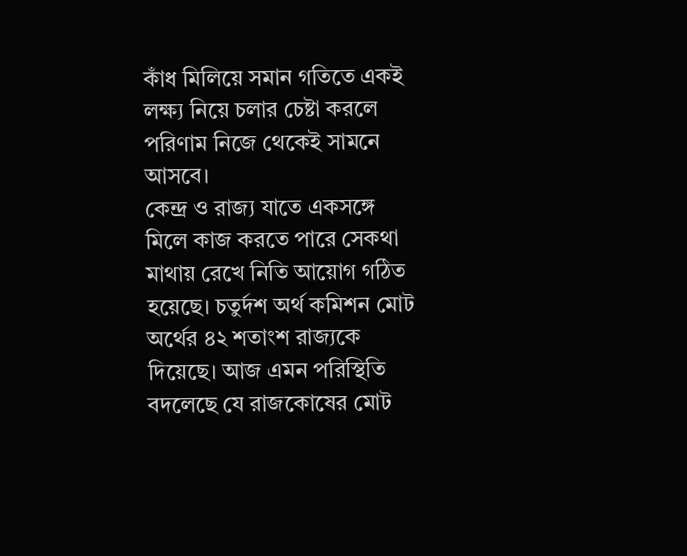কাঁধ মিলিয়ে সমান গতিতে একই লক্ষ্য নিয়ে চলার চেষ্টা করলে পরিণাম নিজে থেকেই সামনে আসবে।
কেন্দ্র ও রাজ্য যাতে একসঙ্গে মিলে কাজ করতে পারে সেকথা মাথায় রেখে নিতি আয়োগ গঠিত হয়েছে। চতুর্দশ অর্থ কমিশন মোট অর্থের ৪২ শতাংশ রাজ্যকে দিয়েছে। আজ এমন পরিস্থিতি বদলেছে যে রাজকোষের মোট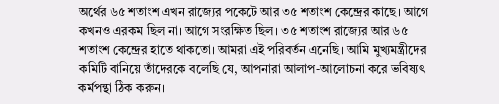অর্থের ৬৫ শতাংশ এখন রাজ্যের পকেটে আর ৩৫ শতাংশ কেন্দ্রের কাছে। আগে কখনও এরকম ছিল না। আগে সংরক্ষিত ছিল। ৩৫ শতাংশ রাজ্যের আর ৬৫ শতাংশ কেন্দ্রের হাতে থাকতো। আমরা এই পরিবর্তন এনেছি। আমি মুখ্যমন্ত্রীদের কমিটি বানিয়ে তাঁদেরকে বলেছি যে, আপনারা আলাপ-আলোচনা করে ভবিষ্যৎ কর্মপন্থা ঠিক করুন।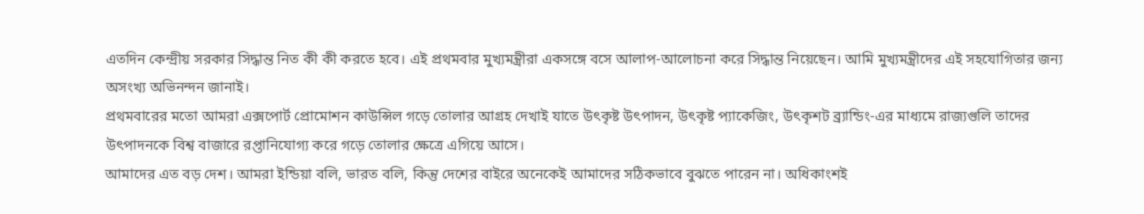এতদিন কেন্দ্রীয় সরকার সিদ্ধান্ত নিত কী কী করতে হবে। এই প্রথমবার মুখ্যমন্ত্রীরা একসঙ্গে বসে আলাপ-আলোচনা করে সিদ্ধান্ত নিয়েছেন। আমি মুখ্যমন্ত্রীদের এই সহযোগিতার জন্য অসংখ্য অভিনন্দন জানাই।
প্রথমবারের মতো আমরা এক্সপোর্ট প্রোমোশন কাউন্সিল গড়ে তোলার আগ্রহ দেখাই যাতে উৎকৃষ্ট উৎপাদন, উৎকৃষ্ট প্যাকেজিং, উৎকৃশট ব্র্যান্ডিং-এর মাধ্যমে রাজ্যগুলি তাদের উৎপাদনকে বিশ্ব বাজারে রপ্তানিযোগ্য করে গড়ে তোলার ক্ষেত্রে এগিয়ে আসে।
আমাদের এত বড় দেশ। আমরা ইন্ডিয়া বলি, ভারত বলি, কিন্তু দেশের বাইরে অনেকেই আমাদের সঠিকভাবে বুঝতে পারেন না। অধিকাংশই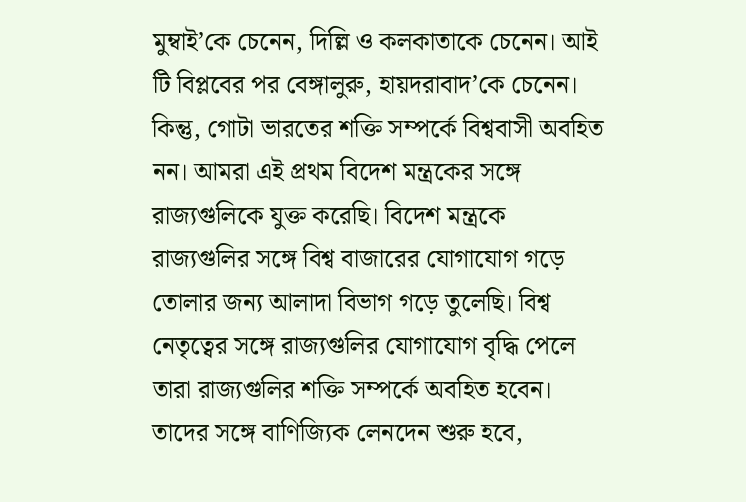মুম্বাই’কে চেনেন, দিল্লি ও কলকাতাকে চেনেন। আই টি বিপ্লবের পর বেঙ্গালুরু, হায়দরাবাদ’কে চেনেন। কিন্তু, গোটা ভারতের শক্তি সম্পর্কে বিশ্ববাসী অবহিত নন। আমরা এই প্রথম বিদেশ মন্ত্রকের সঙ্গে রাজ্যগুলিকে যুক্ত করেছি। বিদেশ মন্ত্রকে রাজ্যগুলির সঙ্গে বিশ্ব বাজারের যোগাযোগ গড়ে তোলার জন্য আলাদা বিভাগ গড়ে তুলেছি। বিশ্ব নেতৃত্বের সঙ্গে রাজ্যগুলির যোগাযোগ বৃদ্ধি পেলে তারা রাজ্যগুলির শক্তি সম্পর্কে অবহিত হবেন। তাদের সঙ্গে বাণিজ্যিক লেনদেন শুরু হবে,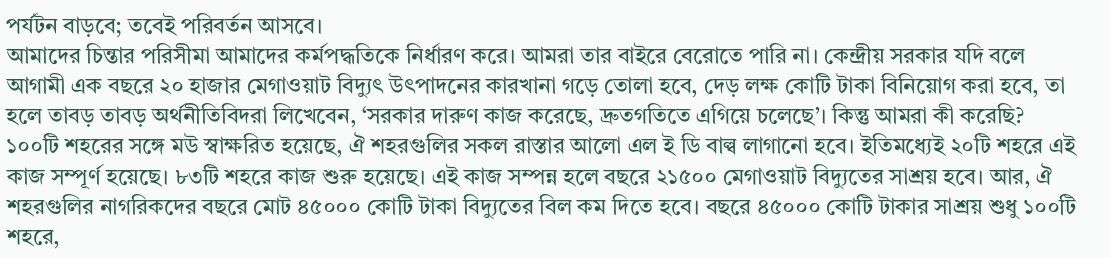পর্যটন বাড়বে; তবেই পরিবর্তন আসবে।
আমাদের চিন্তার পরিসীমা আমাদের কর্মপদ্ধতিকে নির্ধারণ করে। আমরা তার বাইরে বেরোতে পারি না। কেন্দ্রীয় সরকার যদি বলে আগামী এক বছরে ২০ হাজার মেগাওয়াট বিদ্যুৎ উৎপাদনের কারখানা গড়ে তোলা হবে, দেড় লক্ষ কোটি টাকা বিনিয়োগ করা হবে, তা হলে তাবড় তাবড় অর্থনীতিবিদরা লিখেবেন, ‘সরকার দারুণ কাজ করেছে, দ্রুতগতিতে এগিয়ে চলেছে’। কিন্তু আমরা কী করেছি? ১০০টি শহরের সঙ্গে মউ স্বাক্ষরিত হয়েছে, ঐ শহরগুলির সকল রাস্তার আলো এল ই ডি বাল্ব লাগানো হবে। ইতিমধ্যেই ২০টি শহরে এই কাজ সম্পূর্ণ হয়েছে। ৮৩টি শহরে কাজ শুরু হয়েছে। এই কাজ সম্পন্ন হলে বছরে ২১৫০০ মেগাওয়াট বিদ্যুতের সাশ্রয় হবে। আর, ঐ শহরগুলির নাগরিকদের বছরে মোট ৪৫০০০ কোটি টাকা বিদ্যুতের বিল কম দিতে হবে। বছরে ৪৫০০০ কোটি টাকার সাশ্রয় শুধু ১০০টি শহরে,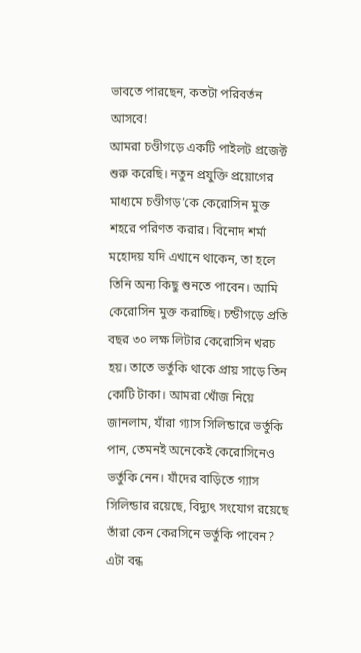ভাবতে পারছেন, কতটা পরিবর্তন আসবে!
আমরা চণ্ডীগড়ে একটি পাইলট প্রজেক্ট শুরু করেছি। নতুন প্রযুক্তি প্রয়োগের মাধ্যমে চণ্ডীগড়’কে কেরোসিন মুক্ত শহরে পরিণত করার। বিনোদ শর্মা মহোদয় যদি এখানে থাকেন, তা হলে তিনি অন্য কিছু শুনতে পাবেন। আমি কেরোসিন মুক্ত করাচ্ছি। চন্ডীগড়ে প্রতি বছর ৩০ লক্ষ লিটার কেরোসিন খরচ হয়। তাতে ভর্তুকি থাকে প্রায় সাড়ে তিন কোটি টাকা। আমরা খোঁজ নিয়ে জানলাম, যাঁরা গ্যাস সিলিন্ডারে ভর্তুকি পান, তেমনই অনেকেই কেরোসিনেও ভর্তুকি নেন। যাঁদের বাড়িতে গ্যাস সিলিন্ডার রয়েছে, বিদ্যুৎ সংযোগ রয়েছে তাঁরা কেন কেরসিনে ভর্তুকি পাবেন? এটা বন্ধ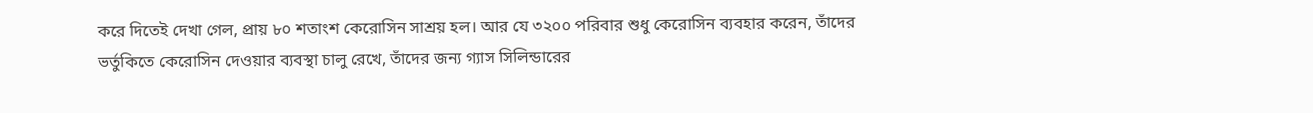করে দিতেই দেখা গেল, প্রায় ৮০ শতাংশ কেরোসিন সাশ্রয় হল। আর যে ৩২০০ পরিবার শুধু কেরোসিন ব্যবহার করেন, তাঁদের ভর্তুকিতে কেরোসিন দেওয়ার ব্যবস্থা চালু রেখে, তাঁদের জন্য গ্যাস সিলিন্ডারের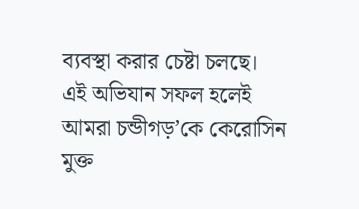ব্যবস্থা করার চেষ্টা চলছে। এই অভিযান সফল হলেই আমরা চন্ডীগড়’কে কেরোসিন মুক্ত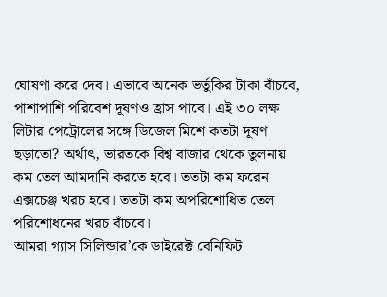ঘোষণা করে দেব। এভাবে অনেক ভর্তুকির টাকা বাঁচবে, পাশাপাশি পরিবেশ দূষণও হ্রাস পাবে। এই ৩০ লক্ষ লিটার পেট্রোলের সঙ্গে ডিজেল মিশে কতটা দূষণ ছড়াতো? অর্থাৎ, ভারতকে বিশ্ব বাজার থেকে তুলনায় কম তেল আমদানি করতে হবে। ততটা কম ফরেন এক্সচেঞ্জ খরচ হবে। ততটা কম অপরিশোধিত তেল পরিশোধনের খরচ বাঁচবে।
আমরা গ্যাস সিলিন্ডার’কে ডাইরেক্ট বেনিফিট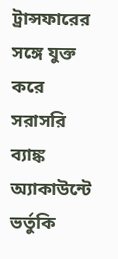ট্রান্সফারের সঙ্গে যুক্ত করে সরাসরি ব্যাঙ্ক অ্যাকাউন্টে ভর্তুকি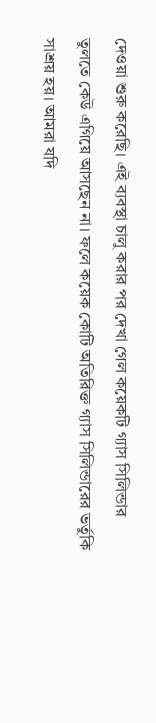দেওয়া শুরু করেছি। এই ব্যবস্থা চালু করার পর দেখা গেল কয়েকটি গ্যাস সিলিন্ডার তুলতে কেউ এগিয়ে আসছেন না। ফলে কয়েক কোটি অতিরিক্ত গ্যাস সিলিন্ডারের ভর্তুকি সাশ্রয় হয়। আমরা যদি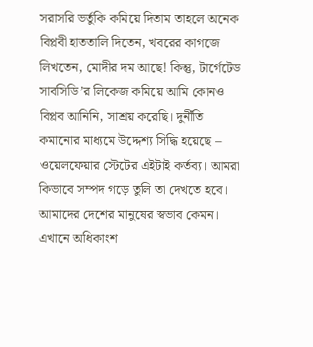সরাসরি ভর্তুকি কমিয়ে দিতাম তাহলে অনেক বিপ্লবী হাততালি দিতেন, খবরের কাগজে লিখতেন, মোদীর দম আছে! কিন্তু, টার্গেটেড সাবসিডি’র লিকেজ কমিয়ে আমি কোনও বিপ্লব আনিনি, সাশ্রয় করেছি। দুর্নীতি কমানোর মাধ্যমে উদ্দেশ্য সিদ্ধি হয়েছে – ওয়েলফেয়ার স্টেটের এইটাই কর্তব্য। আমরা কিভাবে সম্পদ গড়ে তুলি তা দেখতে হবে।
আমাদের দেশের মানুষের স্বভাব কেমন। এখানে অধিকাংশ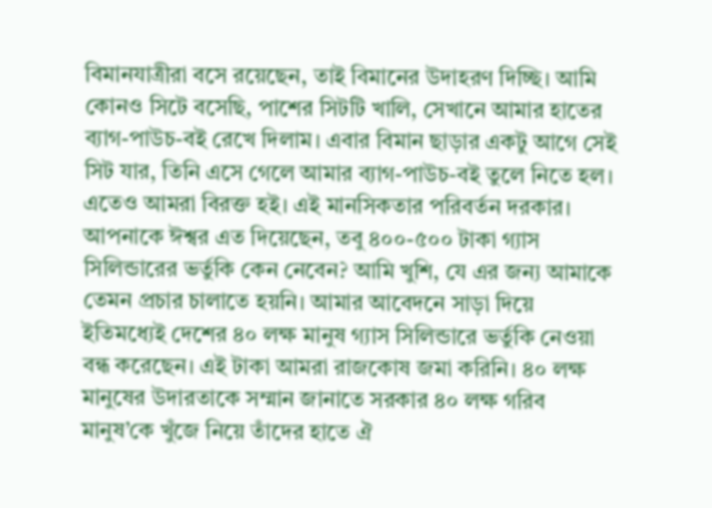বিমানযাত্রীরা বসে রয়েছেন, তাই বিমানের উদাহরণ দিচ্ছি। আমি কোনও সিটে বসেছি, পাশের সিটটি খালি, সেখানে আমার হাতের ব্যাগ-পাউচ-বই রেখে দিলাম। এবার বিমান ছাড়ার একটু আগে সেই সিট যার, তিনি এসে গেলে আমার ব্যাগ-পাউচ-বই তুলে নিতে হল। এতেও আমরা বিরক্ত হই। এই মানসিকতার পরিবর্তন দরকার। আপনাকে ঈশ্বর এত দিয়েছেন, তবু ৪০০-৫০০ টাকা গ্যাস সিলিন্ডারের ভর্তুকি কেন নেবেন? আমি খুশি, যে এর জন্য আমাকে তেমন প্রচার চালাতে হয়নি। আমার আবেদনে সাড়া দিয়ে ইতিমধ্যেই দেশের ৪০ লক্ষ মানুষ গ্যাস সিলিন্ডারে ভর্তুকি নেওয়া বন্ধ করেছেন। এই টাকা আমরা রাজকোষ জমা করিনি। ৪০ লক্ষ মানুষের উদারতাকে সম্মান জানাতে সরকার ৪০ লক্ষ গরিব মানুষ’কে খুঁজে নিয়ে তাঁদের হাতে ঐ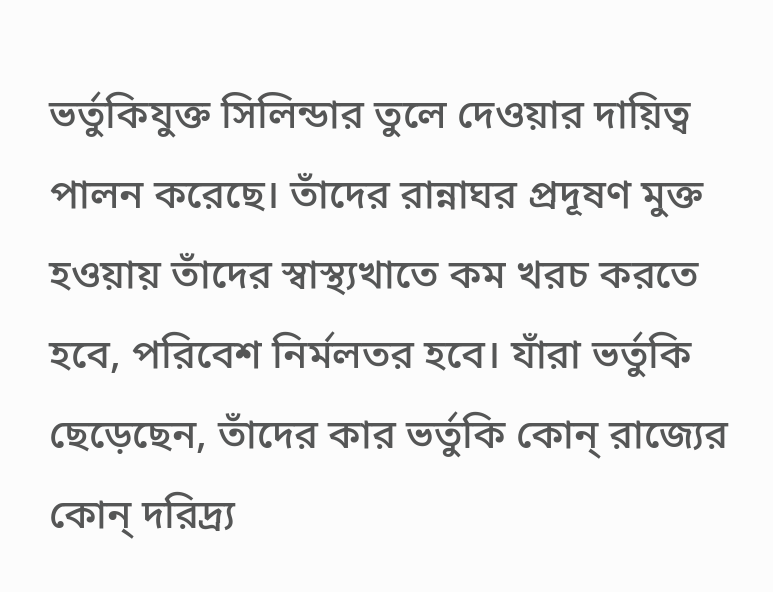ভর্তুকিযুক্ত সিলিন্ডার তুলে দেওয়ার দায়িত্ব পালন করেছে। তাঁদের রান্নাঘর প্রদূষণ মুক্ত হওয়ায় তাঁদের স্বাস্থ্যখাতে কম খরচ করতে হবে, পরিবেশ নির্মলতর হবে। যাঁরা ভর্তুকি ছেড়েছেন, তাঁদের কার ভর্তুকি কোন্ রাজ্যের কোন্ দরিদ্র্য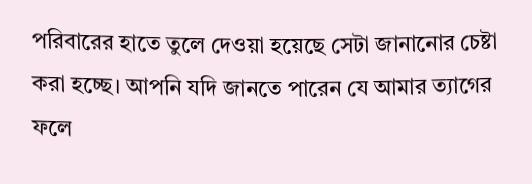পরিবারের হাতে তুলে দেওয়া হয়েছে সেটা জানানোর চেষ্টা করা হচ্ছে। আপনি যদি জানতে পারেন যে আমার ত্যাগের ফলে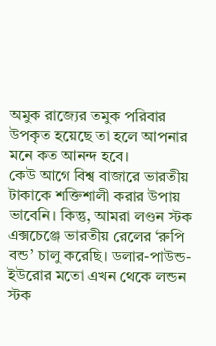অমুক রাজ্যের তমুক পরিবার উপকৃত হয়েছে তা হলে আপনার মনে কত আনন্দ হবে।
কেউ আগে বিশ্ব বাজারে ভারতীয় টাকাকে শক্তিশালী করার উপায় ভাবেনি। কিন্তু, আমরা লণ্ডন স্টক এক্সচেঞ্জে ভারতীয় রেলের ‘রুপি বন্ড’ চালু করেছি। ডলার-পাউন্ড-ইউরোর মতো এখন থেকে লন্ডন স্টক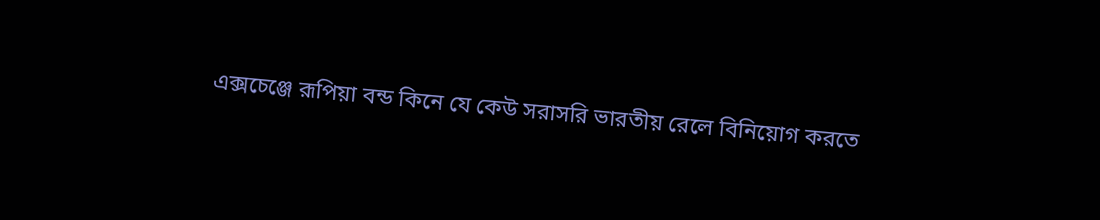এক্সচেঞ্জে রূপিয়া বন্ড কিনে যে কেউ সরাসরি ভারতীয় রেলে বিনিয়োগ করতে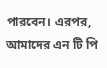পারবেন। এরপর, আমাদের এন টি পি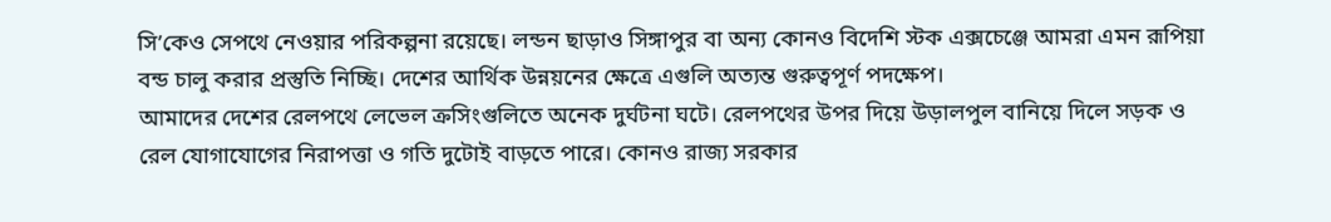সি’কেও সেপথে নেওয়ার পরিকল্পনা রয়েছে। লন্ডন ছাড়াও সিঙ্গাপুর বা অন্য কোনও বিদেশি স্টক এক্সচেঞ্জে আমরা এমন রূপিয়া বন্ড চালু করার প্রস্তুতি নিচ্ছি। দেশের আর্থিক উন্নয়নের ক্ষেত্রে এগুলি অত্যন্ত গুরুত্বপূর্ণ পদক্ষেপ।
আমাদের দেশের রেলপথে লেভেল ক্রসিংগুলিতে অনেক দুর্ঘটনা ঘটে। রেলপথের উপর দিয়ে উড়ালপুল বানিয়ে দিলে সড়ক ও রেল যোগাযোগের নিরাপত্তা ও গতি দুটোই বাড়তে পারে। কোনও রাজ্য সরকার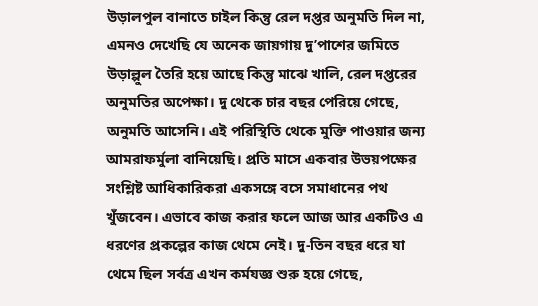উড়ালপুল বানাতে চাইল কিন্তু রেল দপ্তর অনুমতি দিল না, এমনও দেখেছি যে অনেক জায়গায় দু’পাশের জমিতে উড়াল্পুল তৈরি হয়ে আছে কিন্তু মাঝে খালি, রেল দপ্তরের অনুমতির অপেক্ষা। দু থেকে চার বছর পেরিয়ে গেছে, অনুমতি আসেনি। এই পরিস্থিতি থেকে মুক্তি পাওয়ার জন্য আমরাফর্মুলা বানিয়েছি। প্রতি মাসে একবার উভয়পক্ষের সংশ্লিষ্ট আধিকারিকরা একসঙ্গে বসে সমাধানের পথ খুঁজবেন। এভাবে কাজ করার ফলে আজ আর একটিও এ ধরণের প্রকল্পের কাজ থেমে নেই। দু-তিন বছর ধরে যা থেমে ছিল সর্বত্র এখন কর্মযজ্ঞ শুরু হয়ে গেছে,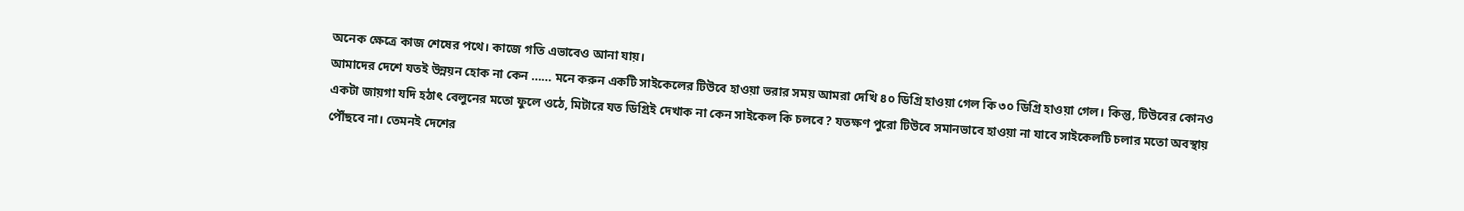অনেক ক্ষেত্রে কাজ শেষের পথে। কাজে গতি এভাবেও আনা যায়।
আমাদের দেশে যতই উন্নয়ন হোক না কেন …… মনে করুন একটি সাইকেলের টিউবে হাওয়া ভরার সময় আমরা দেখি ৪০ ডিগ্রি হাওয়া গেল কি ৩০ ডিগ্রি হাওয়া গেল। কিন্তু, টিউবের কোনও একটা জায়গা যদি হঠাৎ বেলুনের মতো ফুলে ওঠে, মিটারে যত ডিগ্রিই দেখাক না কেন সাইকেল কি চলবে? যতক্ষণ পুরো টিউবে সমানভাবে হাওয়া না যাবে সাইকেলটি চলার মতো অবস্থায় পৌঁছবে না। তেমনই দেশের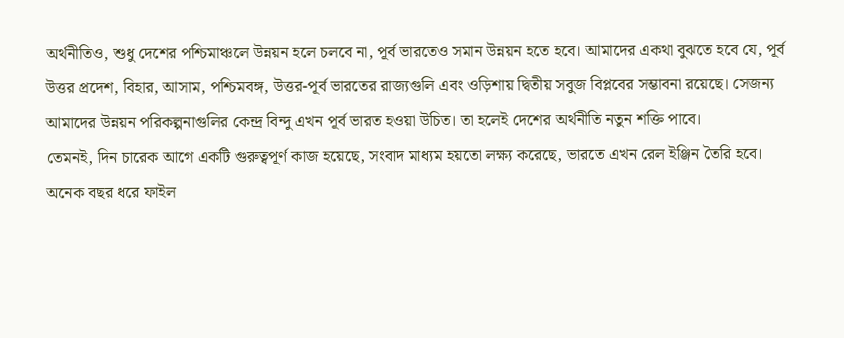অর্থনীতিও, শুধু দেশের পশ্চিমাঞ্চলে উন্নয়ন হলে চলবে না, পূর্ব ভারতেও সমান উন্নয়ন হতে হবে। আমাদের একথা বুঝতে হবে যে, পূর্ব উত্তর প্রদেশ, বিহার, আসাম, পশ্চিমবঙ্গ, উত্তর-পূর্ব ভারতের রাজ্যগুলি এবং ওড়িশায় দ্বিতীয় সবুজ বিপ্লবের সম্ভাবনা রয়েছে। সেজন্য আমাদের উন্নয়ন পরিকল্পনাগুলির কেন্দ্র বিন্দু এখন পূর্ব ভারত হওয়া উচিত। তা হলেই দেশের অর্থনীতি নতুন শক্তি পাবে।
তেমনই, দিন চারেক আগে একটি গুরুত্বপূর্ণ কাজ হয়েছে, সংবাদ মাধ্যম হয়তো লক্ষ্য করেছে, ভারতে এখন রেল ইঞ্জিন তৈরি হবে। অনেক বছর ধরে ফাইল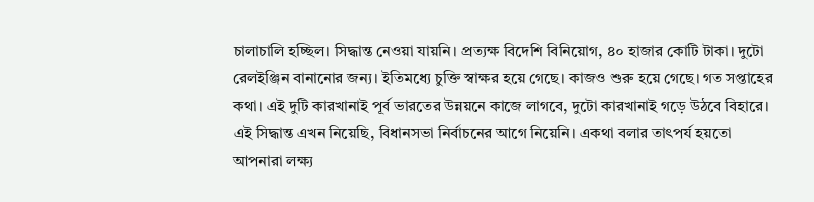চালাচালি হচ্ছিল। সিদ্ধান্ত নেওয়া যায়নি। প্রত্যক্ষ বিদেশি বিনিয়োগ, ৪০ হাজার কোটি টাকা। দুটো রেলইঞ্জিন বানানোর জন্য। ইতিমধ্যে চুক্তি স্বাক্ষর হয়ে গেছে। কাজও শুরু হয়ে গেছে। গত সপ্তাহের কথা। এই দুটি কারখানাই পূর্ব ভারতের উন্নয়নে কাজে লাগবে, দুটো কারখানাই গড়ে উঠবে বিহারে। এই সিদ্ধান্ত এখন নিয়েছি, বিধানসভা নির্বাচনের আগে নিয়েনি। একথা বলার তাৎপর্য হয়তো আপনারা লক্ষ্য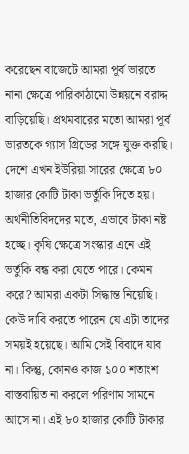করেছেন বাজেটে আমরা পূর্ব ভারতে নানা ক্ষেত্রে পারিকাঠামো উন্নয়নে বরাদ্দ বাড়িয়েছি। প্রথমবারের মতো আমরা পূর্ব ভারতকে গ্যাস গ্রিডের সঙ্গে যুক্ত করছি।
দেশে এখন ইউরিয়া সারের ক্ষেত্রে ৮০ হাজার কোটি টাকা ভর্তুকি দিতে হয়। অর্থনীতিবিদদের মতে, এভাবে টাকা নষ্ট হচ্ছে। কৃষি ক্ষেত্রে সংস্কার এনে এই ভর্তুকি বন্ধ করা যেতে পারে। কেমন করে? আমরা একটা সিদ্ধান্ত নিয়েছি। কেউ দাবি করতে পারেন যে এটা তাদের সময়ই হয়েছে। আমি সেই বিবাদে যাব না। কিন্তু, কোনও কাজ ১০০ শতাংশ বাস্তবায়িত না করলে পরিণাম সামনে আসে না। এই ৮০ হাজার কোটি টাকার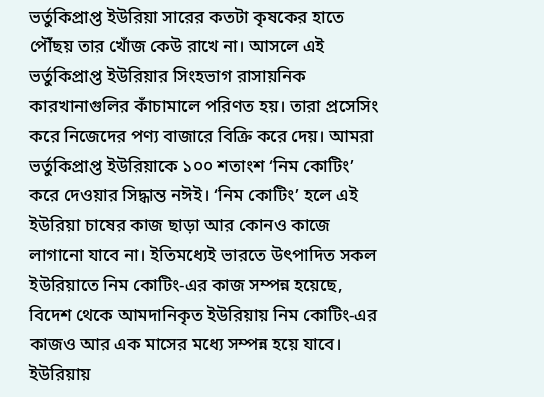ভর্তুকিপ্রাপ্ত ইউরিয়া সারের কতটা কৃষকের হাতে পৌঁছয় তার খোঁজ কেউ রাখে না। আসলে এই ভর্তুকিপ্রাপ্ত ইউরিয়ার সিংহভাগ রাসায়নিক কারখানাগুলির কাঁচামালে পরিণত হয়। তারা প্রসেসিং করে নিজেদের পণ্য বাজারে বিক্রি করে দেয়। আমরা ভর্তুকিপ্রাপ্ত ইউরিয়াকে ১০০ শতাংশ ‘নিম কোটিং’ করে দেওয়ার সিদ্ধান্ত নঈই। ‘নিম কোটিং’ হলে এই ইউরিয়া চাষের কাজ ছাড়া আর কোনও কাজে লাগানো যাবে না। ইতিমধ্যেই ভারতে উৎপাদিত সকল ইউরিয়াতে নিম কোটিং-এর কাজ সম্পন্ন হয়েছে, বিদেশ থেকে আমদানিকৃত ইউরিয়ায় নিম কোটিং-এর কাজও আর এক মাসের মধ্যে সম্পন্ন হয়ে যাবে। ইউরিয়ায়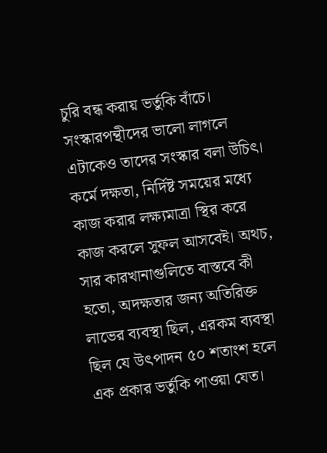চুরি বন্ধ করায় ভর্তুকি বাঁচে। সংস্কারপন্থীদের ভালো লাগলে এটাকেও তাদের সংস্কার বলা উচিৎ।
কর্মে দক্ষতা, নির্দিষ্ট সময়ের মধ্যে কাজ করার লক্ষ্যমাত্রা স্থির করে কাজ করলে সুফল আসবেই। অথচ, সার কারখানাগুলিতে বাস্তবে কী হতো, অদক্ষতার জন্য অতিরিক্ত লাভের ব্যবস্থা ছিল, এরকম ব্যবস্থা ছিল যে উৎপাদন ৫০ শতাংশ হলে এক প্রকার ভর্তুকি পাওয়া যেত।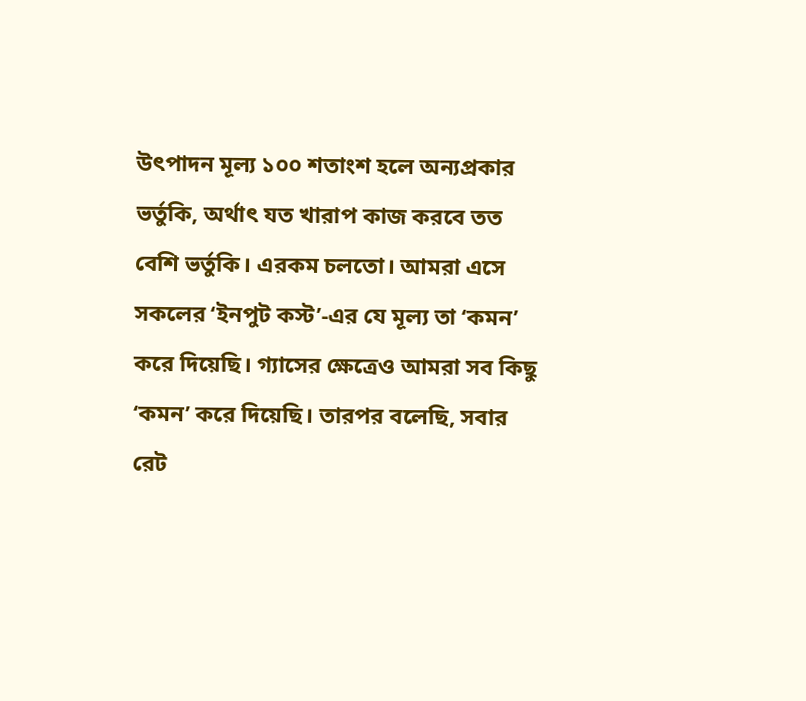উৎপাদন মূল্য ১০০ শতাংশ হলে অন্যপ্রকার ভর্তুকি, অর্থাৎ যত খারাপ কাজ করবে তত বেশি ভর্তুকি। এরকম চলতো। আমরা এসে সকলের ‘ইনপুট কস্ট’-এর যে মূল্য তা ‘কমন’ করে দিয়েছি। গ্যাসের ক্ষেত্রেও আমরা সব কিছু ‘কমন’ করে দিয়েছি। তারপর বলেছি, সবার রেট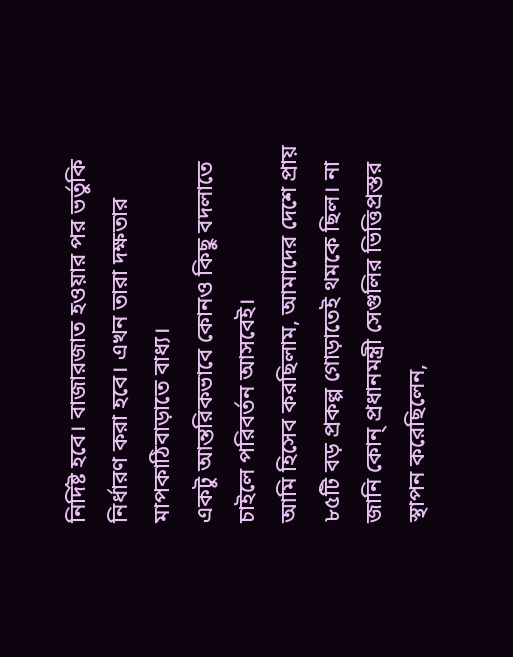নির্দিষ্ট হবে। বাজারজাত হওয়ার পর ভর্তুকি নির্ধারণ করা হবে। এখন তারা দক্ষতার মাপকাঠিবাড়াতে বাধ্য।
একটু আন্তরিকভাবে কোনও কিছু বদলাতে চাইলে পরিবর্তন আসবেই।
আমি হিসেব করছিলাম, আমাদের দেশে প্রায় ৮৫টি বড় প্রকল্প গোড়াতেই থমকে ছিল। না জানি কোন্ প্রধানমন্ত্রী সেগুলির ভিত্তিপ্রস্তর স্থাপন করেছিলেন,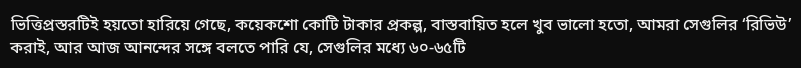ভিত্তিপ্রস্তরটিই হয়তো হারিয়ে গেছে, কয়েকশো কোটি টাকার প্রকল্প, বাস্তবায়িত হলে খুব ভালো হতো, আমরা সেগুলির ‘রিভিউ’ করাই, আর আজ আনন্দের সঙ্গে বলতে পারি যে, সেগুলির মধ্যে ৬০-৬৫টি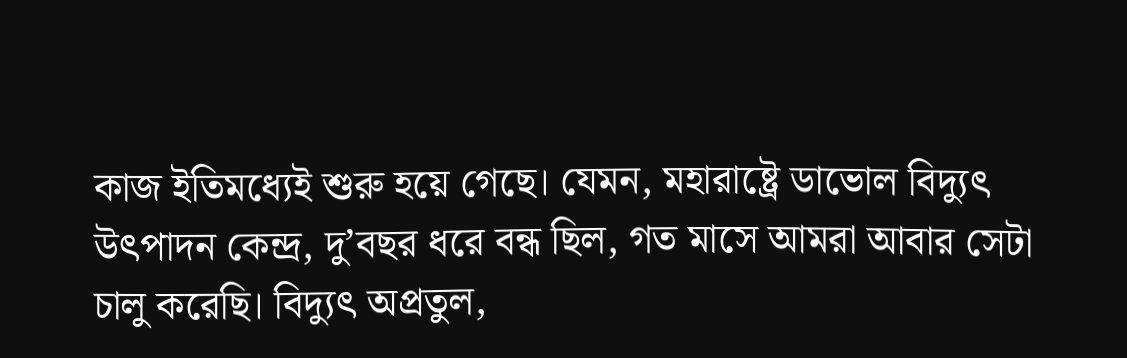কাজ ইতিমধ্যেই শুরু হয়ে গেছে। যেমন, মহারাষ্ট্রে ডাভোল বিদ্যুৎ উৎপাদন কেন্দ্র, দু’বছর ধরে বন্ধ ছিল, গত মাসে আমরা আবার সেটা চালু করেছি। বিদ্যুৎ অপ্রতুল,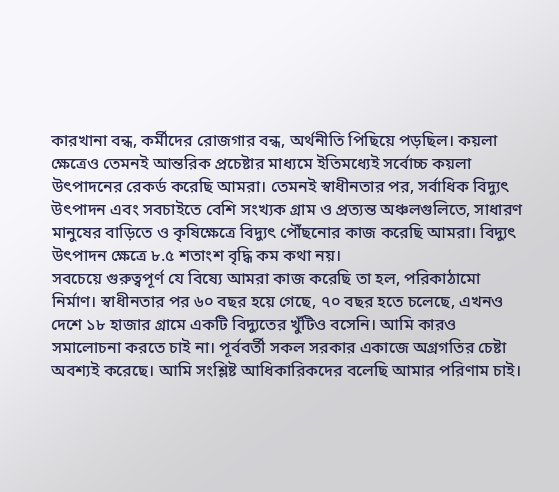কারখানা বন্ধ, কর্মীদের রোজগার বন্ধ, অর্থনীতি পিছিয়ে পড়ছিল। কয়লা ক্ষেত্রেও তেমনই আন্তরিক প্রচেষ্টার মাধ্যমে ইতিমধ্যেই সর্বোচ্চ কয়লা উৎপাদনের রেকর্ড করেছি আমরা। তেমনই স্বাধীনতার পর, সর্বাধিক বিদ্যুৎ উৎপাদন এবং সবচাইতে বেশি সংখ্যক গ্রাম ও প্রত্যন্ত অঞ্চলগুলিতে, সাধারণ মানুষের বাড়িতে ও কৃষিক্ষেত্রে বিদ্যুৎ পৌঁছনোর কাজ করেছি আমরা। বিদ্যুৎ উৎপাদন ক্ষেত্রে ৮.৫ শতাংশ বৃদ্ধি কম কথা নয়।
সবচেয়ে গুরুত্বপূর্ণ যে বিষ্যে আমরা কাজ করেছি তা হল, পরিকাঠামো নির্মাণ। স্বাধীনতার পর ৬০ বছর হয়ে গেছে, ৭০ বছর হতে চলেছে, এখনও দেশে ১৮ হাজার গ্রামে একটি বিদ্যুতের খুঁটিও বসেনি। আমি কারও সমালোচনা করতে চাই না। পূর্ববর্তী সকল সরকার একাজে অগ্রগতির চেষ্টা অবশ্যই করেছে। আমি সংশ্লিষ্ট আধিকারিকদের বলেছি আমার পরিণাম চাই।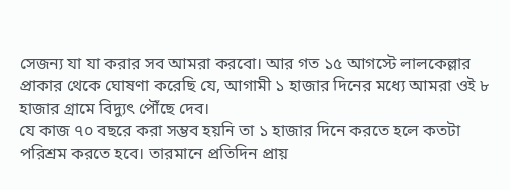সেজন্য যা যা করার সব আমরা করবো। আর গত ১৫ আগস্টে লালকেল্লার প্রাকার থেকে ঘোষণা করেছি যে, আগামী ১ হাজার দিনের মধ্যে আমরা ওই ৮ হাজার গ্রামে বিদ্যুৎ পৌঁছে দেব।
যে কাজ ৭০ বছরে করা সম্ভব হয়নি তা ১ হাজার দিনে করতে হলে কতটা পরিশ্রম করতে হবে। তারমানে প্রতিদিন প্রায়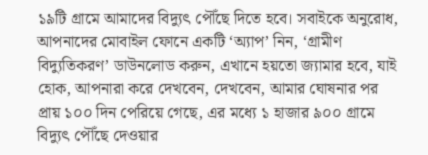১৯টি গ্রামে আমাদের বিদ্যুৎ পৌঁছে দিতে হবে। সবাইকে অনুরোধ, আপনাদের মোবাইল ফোনে একটি ‘অ্যাপ’ নিন, ‘গ্রামীণ বিদ্যুতিকরণ’ ডাউনলোড করুন, এখানে হয়তো জ্যামার হবে, যাই হোক, আপনারা করে দেখবেন, দেখবেন, আমার ঘোষনার পর প্রায় ১০০ দিন পেরিয়ে গেছে, এর মধ্যে ১ হাজার ৯০০ গ্রামে বিদ্যুৎ পৌঁছে দেওয়ার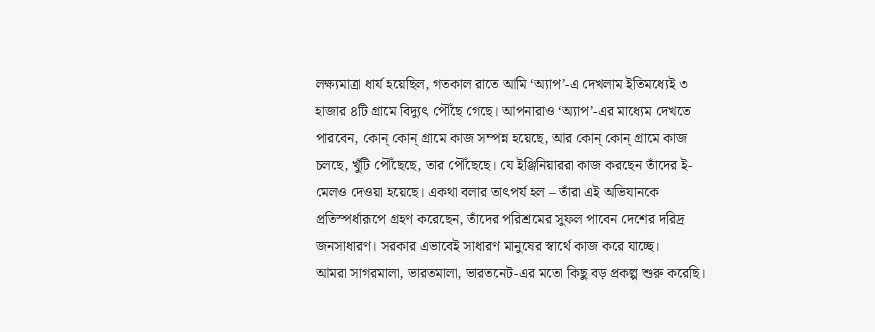লক্ষ্যমাত্রা ধার্য হয়েছিল, গতকাল রাতে আমি ‘অ্যাপ’-এ দেখলাম ইতিমধ্যেই ৩ হাজার ৪টি গ্রামে বিদ্যুৎ পৌঁছে গেছে। আপনারাও ‘অ্যাপ’-এর মাধ্যেম দেখতে পারবেন, কোন্ কোন্ গ্রামে কাজ সম্পন্ন হয়েছে, আর কোন্ কোন্ গ্রামে কাজ চলছে, খুঁটি পৌঁছেছে, তার পৌঁছেছে। যে ইঞ্জিনিয়াররা কাজ করছেন তাঁদের ই-মেলও দেওয়া হয়েছে। একথা বলার তাৎপর্য হল – তাঁরা এই অভিযানকে প্রতিস্পর্ধারূপে গ্রহণ করেছেন, তাঁদের পরিশ্রমের সুফল পাবেন দেশের দরিদ্র জনসাধারণ। সরকার এভাবেই সাধারণ মানুষের স্বার্থে কাজ করে যাচ্ছে।
আমরা সাগরমালা, ভারতমালা, ভারতনেট-এর মতো কিছু বড় প্রকল্প শুরু করেছি।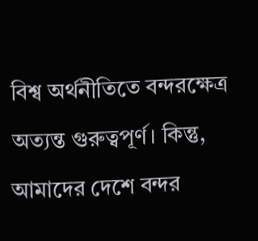বিশ্ব অর্থনীতিতে বন্দরক্ষেত্র অত্যন্ত গুরুত্বপূর্ণ। কিন্তু, আমাদের দেশে বন্দর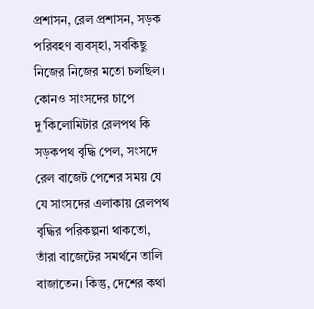প্রশাসন, রেল প্রশাসন, সড়ক পরিবহণ ব্যবস্হা, সবকিছু নিজের নিজের মতো চলছিল। কোনও সাংসদের চাপে দু’কিলোমিটার রেলপথ কি সড়কপথ বৃদ্ধি পেল, সংসদে রেল বাজেট পেশের সময় যে যে সাংসদের এলাকায় রেলপথ বৃদ্ধির পরিকল্পনা থাকতো, তাঁরা বাজেটের সমর্থনে তালি বাজাতেন। কিন্তু, দেশের কথা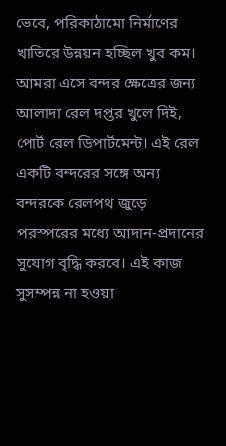ভেবে, পরিকাঠামো নির্মাণের খাতিরে উন্নয়ন হচ্ছিল খুব কম। আমরা এসে বন্দর ক্ষেত্রের জন্য আলাদা রেল দপ্তর খুলে দিই, পোর্ট রেল ডিপার্টমেন্ট। এই রেল একটি বন্দরের সঙ্গে অন্য বন্দরকে রেলপথ জুড়ে পরস্পরের মধ্যে আদান-প্রদানের সুযোগ বৃদ্ধি করবে। এই কাজ সুসম্পন্ন না হওয়া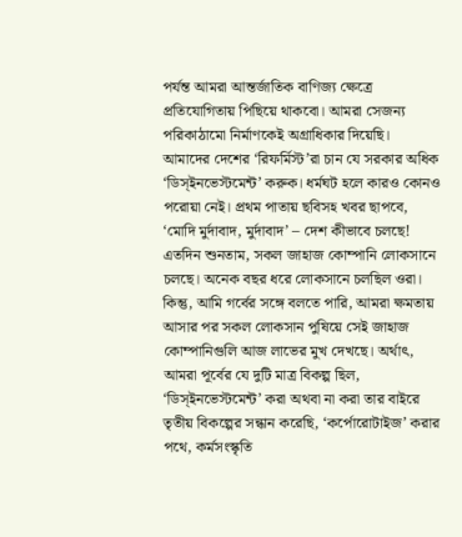পর্যন্ত আমরা আন্তর্জাতিক বাণিজ্য ক্ষেত্রে প্রতিযোগিতায় পিছিয়ে থাকবো। আমরা সেজন্য পরিকাঠামো নির্মাণকেই অগ্রাধিকার দিয়েছি। আমাদের দেশের ‘রিফর্মিস্ট’রা চান যে সরকার অধিক ‘ডিস্ইনভেস্টমেন্ট’ করুক। ধর্মঘট হলে কারও কোনও পরোয়া নেই। প্রথম পাতায় ছবিসহ খবর ছাপবে, ‘মোদি মুর্দাবাদ, মুর্দাবাদ’ – দেশ কীভাবে চলছে!
এতদিন শুনতাম, সকল জাহাজ কোম্পানি লোকসানে চলছে। অনেক বছর ধরে লোকসানে চলছিল ওরা। কিন্তু, আমি গর্বের সঙ্গে বলতে পারি, আমরা ক্ষমতায় আসার পর সকল লোকসান পুষিয়ে সেই জাহাজ কোম্পানিগুলি আজ লাভের মুখ দেখছে। অর্থাৎ, আমরা পূর্বের যে দুটি মাত্র বিকল্প ছিল, ‘ডিস্ইনভেস্টমেন্ট’ করা অথবা না করা তার বাইরে তৃতীয় বিকল্পের সন্ধান করেছি, ‘কর্পোরোটাইজ’ করার পথে, কর্মসংস্কৃতি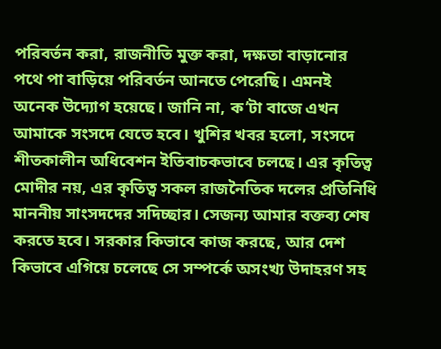পরিবর্তন করা, রাজনীতি মুক্ত করা, দক্ষতা বাড়ানোর পথে পা বাড়িয়ে পরিবর্তন আনতে পেরেছি। এমনই অনেক উদ্যোগ হয়েছে। জানি না, ক’টা বাজে এখন আমাকে সংসদে যেতে হবে। খুশির খবর হলো, সংসদে শীতকালীন অধিবেশন ইতিবাচকভাবে চলছে। এর কৃতিত্ব মোদীর নয়, এর কৃতিত্ব সকল রাজনৈতিক দলের প্রতিনিধি মাননীয় সাংসদদের সদিচ্ছার। সেজন্য আমার বক্তব্য শেষ করতে হবে। সরকার কিভাবে কাজ করছে, আর দেশ কিভাবে এগিয়ে চলেছে সে সম্পর্কে অসংখ্য উদাহরণ সহ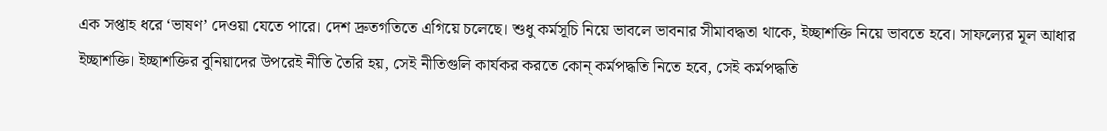এক সপ্তাহ ধরে ‘ভাষণ’ দেওয়া যেতে পারে। দেশ দ্রুতগতিতে এগিয়ে চলেছে। শুধু কর্মসূচি নিয়ে ভাবলে ভাবনার সীমাবদ্ধতা থাকে, ইচ্ছাশক্তি নিয়ে ভাবতে হবে। সাফল্যের মূল আধার ইচ্ছাশক্তি। ইচ্ছাশক্তির বুনিয়াদের উপরেই নীতি তৈরি হয়, সেই নীতিগুলি কার্যকর করতে কোন্ কর্মপদ্ধতি নিতে হবে, সেই কর্মপদ্ধতি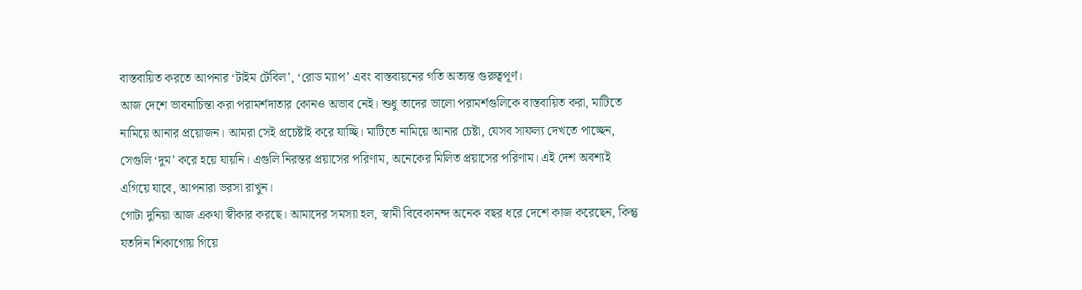বাস্তবায়িত করতে আপনার ‘টাইম টেবিল’, ‘রোড ম্যাপ’ এবং বাস্তবায়নের গতি অত্যন্ত গুরুত্বপূর্ণ।
আজ দেশে ভাবনাচিন্তা করা পরামর্শদাতার কোনও অভাব নেই। শুধু তাদের ভালো পরামর্শগুলিকে বাস্তবায়িত করা, মাটিতে নামিয়ে আনার প্রয়োজন। আমরা সেই প্রচেষ্টাই করে যাচ্ছি। মাটিতে নামিয়ে আনার চেষ্টা, যেসব সাফল্য দেখতে পাচ্ছেন, সেগুলি ‘দুম’ করে হয়ে যায়নি। এগুলি নিরন্তর প্রয়াসের পরিণাম, অনেকের মিলিত প্রয়াসের পরিণাম। এই দেশ অবশ্যই এগিয়ে যাবে, আপনারা ভরসা রাখুন।
গোটা দুনিয়া আজ একথা স্বীকার করছে। আমাদের সমস্যা হল, স্বামী বিবেকানন্দ অনেক বছর ধরে দেশে কাজ করেছেন, কিন্তু যতদিন শিকাগোয় গিয়ে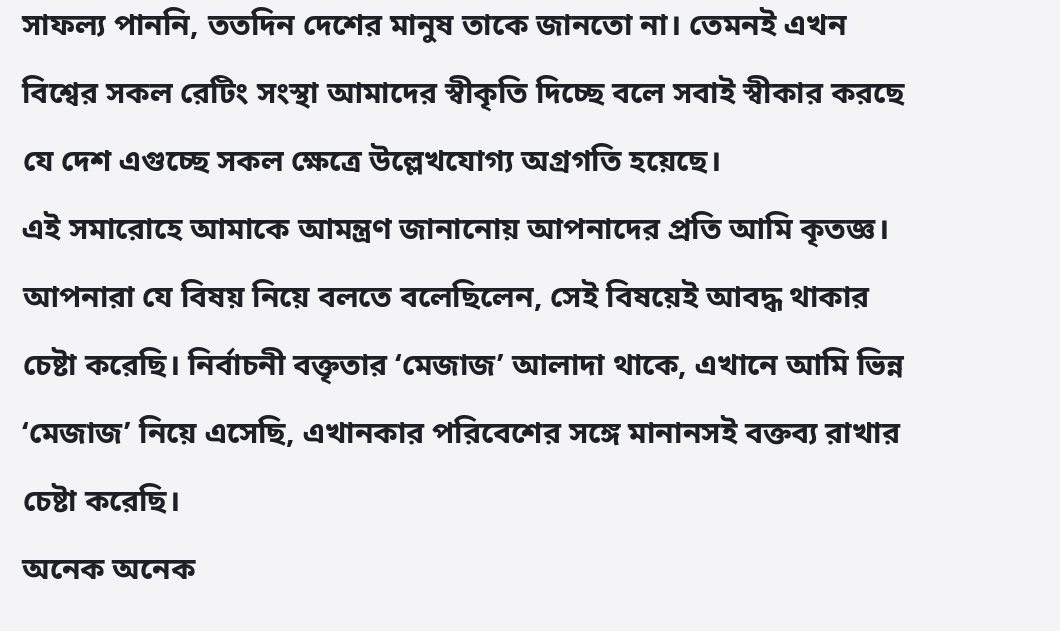সাফল্য পাননি, ততদিন দেশের মানুষ তাকে জানতো না। তেমনই এখন বিশ্বের সকল রেটিং সংস্থা আমাদের স্বীকৃতি দিচ্ছে বলে সবাই স্বীকার করছে যে দেশ এগুচ্ছে সকল ক্ষেত্রে উল্লেখযোগ্য অগ্রগতি হয়েছে।
এই সমারোহে আমাকে আমন্ত্রণ জানানোয় আপনাদের প্রতি আমি কৃতজ্ঞ।
আপনারা যে বিষয় নিয়ে বলতে বলেছিলেন, সেই বিষয়েই আবদ্ধ থাকার চেষ্টা করেছি। নির্বাচনী বক্তৃতার ‘মেজাজ’ আলাদা থাকে, এখানে আমি ভিন্ন ‘মেজাজ’ নিয়ে এসেছি, এখানকার পরিবেশের সঙ্গে মানানসই বক্তব্য রাখার চেষ্টা করেছি।
অনেক অনেক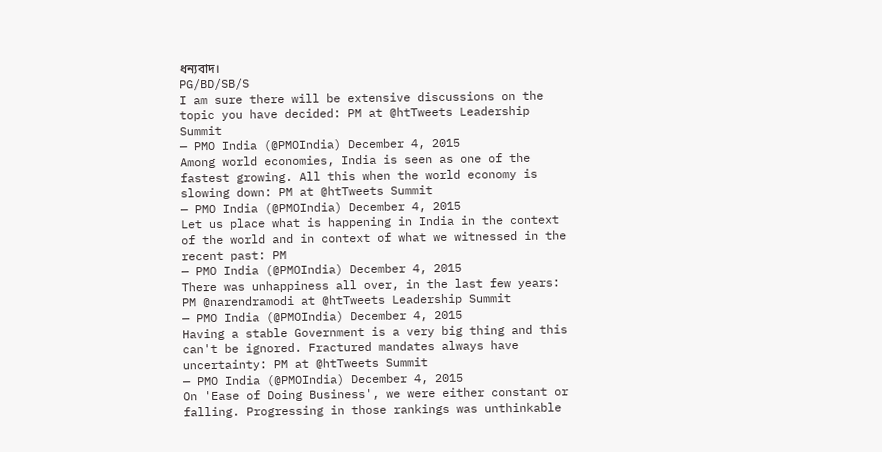ধন্যবাদ।
PG/BD/SB/S
I am sure there will be extensive discussions on the topic you have decided: PM at @htTweets Leadership Summit
— PMO India (@PMOIndia) December 4, 2015
Among world economies, India is seen as one of the fastest growing. All this when the world economy is slowing down: PM at @htTweets Summit
— PMO India (@PMOIndia) December 4, 2015
Let us place what is happening in India in the context of the world and in context of what we witnessed in the recent past: PM
— PMO India (@PMOIndia) December 4, 2015
There was unhappiness all over, in the last few years: PM @narendramodi at @htTweets Leadership Summit
— PMO India (@PMOIndia) December 4, 2015
Having a stable Government is a very big thing and this can't be ignored. Fractured mandates always have uncertainty: PM at @htTweets Summit
— PMO India (@PMOIndia) December 4, 2015
On 'Ease of Doing Business', we were either constant or falling. Progressing in those rankings was unthinkable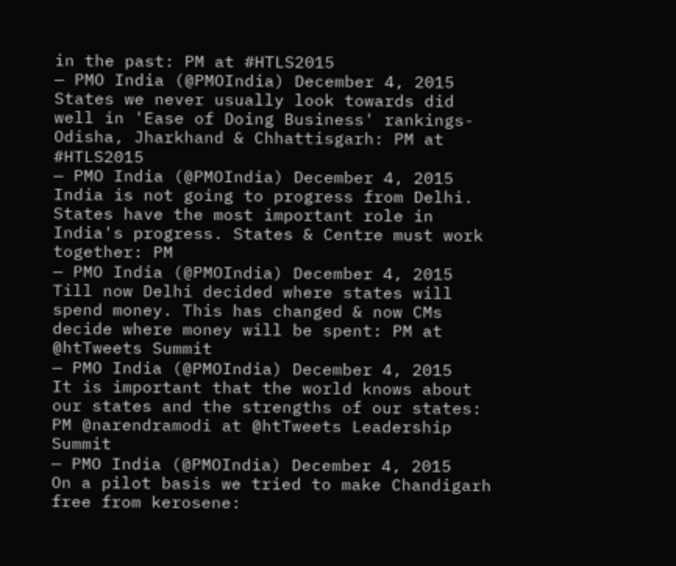in the past: PM at #HTLS2015
— PMO India (@PMOIndia) December 4, 2015
States we never usually look towards did well in 'Ease of Doing Business' rankings- Odisha, Jharkhand & Chhattisgarh: PM at #HTLS2015
— PMO India (@PMOIndia) December 4, 2015
India is not going to progress from Delhi. States have the most important role in India's progress. States & Centre must work together: PM
— PMO India (@PMOIndia) December 4, 2015
Till now Delhi decided where states will spend money. This has changed & now CMs decide where money will be spent: PM at @htTweets Summit
— PMO India (@PMOIndia) December 4, 2015
It is important that the world knows about our states and the strengths of our states: PM @narendramodi at @htTweets Leadership Summit
— PMO India (@PMOIndia) December 4, 2015
On a pilot basis we tried to make Chandigarh free from kerosene: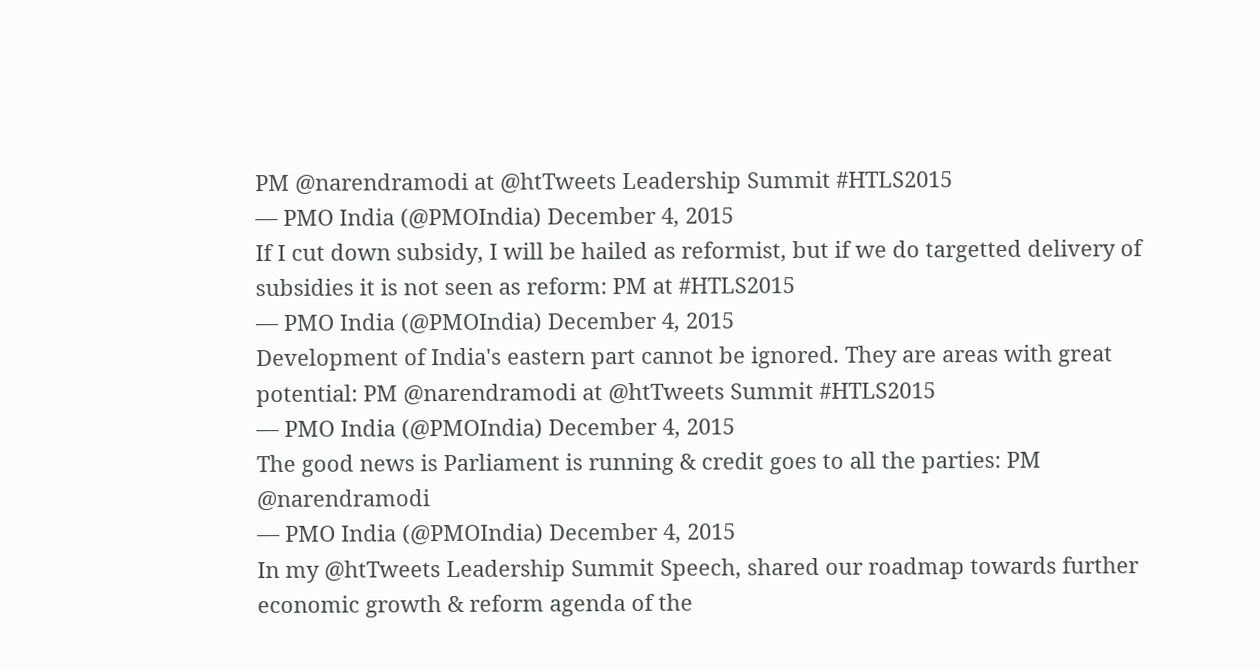PM @narendramodi at @htTweets Leadership Summit #HTLS2015
— PMO India (@PMOIndia) December 4, 2015
If I cut down subsidy, I will be hailed as reformist, but if we do targetted delivery of subsidies it is not seen as reform: PM at #HTLS2015
— PMO India (@PMOIndia) December 4, 2015
Development of India's eastern part cannot be ignored. They are areas with great potential: PM @narendramodi at @htTweets Summit #HTLS2015
— PMO India (@PMOIndia) December 4, 2015
The good news is Parliament is running & credit goes to all the parties: PM @narendramodi
— PMO India (@PMOIndia) December 4, 2015
In my @htTweets Leadership Summit Speech, shared our roadmap towards further economic growth & reform agenda of the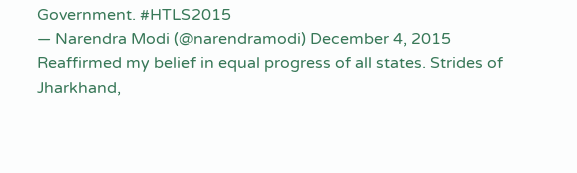Government. #HTLS2015
— Narendra Modi (@narendramodi) December 4, 2015
Reaffirmed my belief in equal progress of all states. Strides of Jharkhand,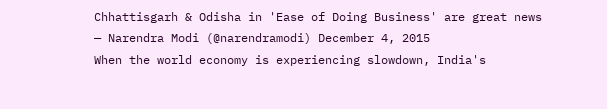Chhattisgarh & Odisha in 'Ease of Doing Business' are great news
— Narendra Modi (@narendramodi) December 4, 2015
When the world economy is experiencing slowdown, India's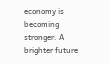economy is becoming stronger. A brighter future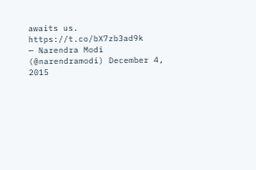awaits us. https://t.co/bX7zb3ad9k
— Narendra Modi (@narendramodi) December 4, 2015